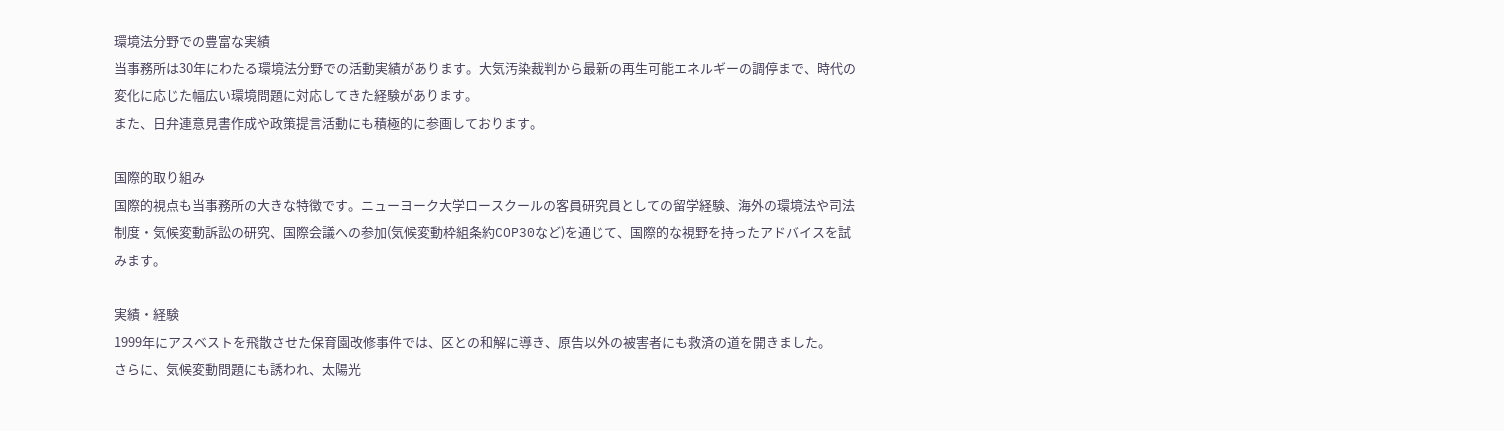環境法分野での豊富な実績
当事務所は30年にわたる環境法分野での活動実績があります。大気汚染裁判から最新の再生可能エネルギーの調停まで、時代の変化に応じた幅広い環境問題に対応してきた経験があります。
また、日弁連意見書作成や政策提言活動にも積極的に参画しております。

国際的取り組み
国際的視点も当事務所の大きな特徴です。ニューヨーク大学ロースクールの客員研究員としての留学経験、海外の環境法や司法制度・気候変動訴訟の研究、国際会議への参加(気候変動枠組条約COP30など)を通じて、国際的な視野を持ったアドバイスを試みます。

実績・経験
1999年にアスベストを飛散させた保育園改修事件では、区との和解に導き、原告以外の被害者にも救済の道を開きました。
さらに、気候変動問題にも誘われ、太陽光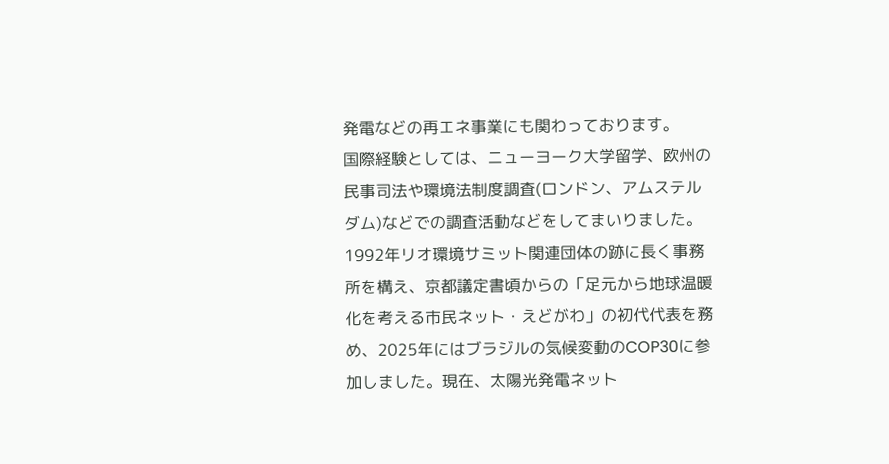発電などの再エネ事業にも関わっております。
国際経験としては、ニューヨーク大学留学、欧州の民事司法や環境法制度調査(ロンドン、アムステルダム)などでの調査活動などをしてまいりました。
1992年リオ環境サミット関連団体の跡に長く事務所を構え、京都議定書頃からの「足元から地球温暖化を考える市民ネット・えどがわ」の初代代表を務め、2025年にはブラジルの気候変動のCOP30に参加しました。現在、太陽光発電ネット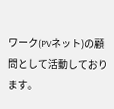ワーク(PVネット)の顧問として活動しております。